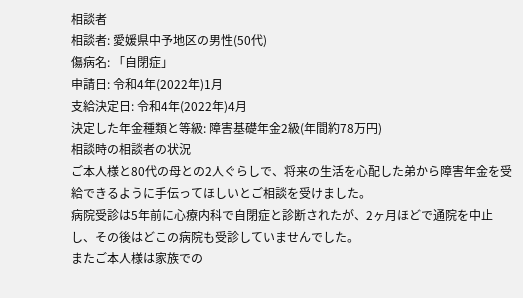相談者
相談者: 愛媛県中予地区の男性(50代)
傷病名: 「自閉症」
申請日: 令和4年(2022年)1月
支給決定日: 令和4年(2022年)4月
決定した年金種類と等級: 障害基礎年金2級(年間約78万円)
相談時の相談者の状況
ご本人様と80代の母との2人ぐらしで、将来の生活を心配した弟から障害年金を受給できるように手伝ってほしいとご相談を受けました。
病院受診は5年前に心療内科で自閉症と診断されたが、2ヶ月ほどで通院を中止し、その後はどこの病院も受診していませんでした。
またご本人様は家族での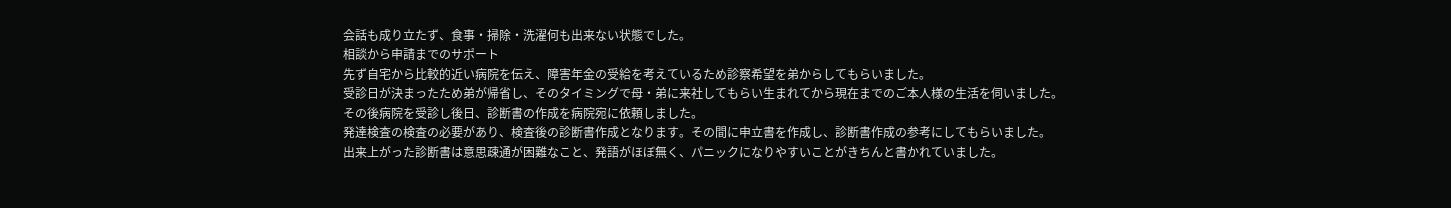会話も成り立たず、食事・掃除・洗濯何も出来ない状態でした。
相談から申請までのサポート
先ず自宅から比較的近い病院を伝え、障害年金の受給を考えているため診察希望を弟からしてもらいました。
受診日が決まったため弟が帰省し、そのタイミングで母・弟に来社してもらい生まれてから現在までのご本人様の生活を伺いました。
その後病院を受診し後日、診断書の作成を病院宛に依頼しました。
発達検査の検査の必要があり、検査後の診断書作成となります。その間に申立書を作成し、診断書作成の参考にしてもらいました。
出来上がった診断書は意思疎通が困難なこと、発語がほぼ無く、パニックになりやすいことがきちんと書かれていました。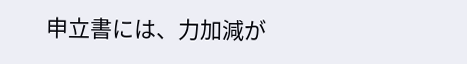申立書には、力加減が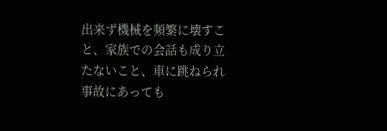出来ず機械を頻繁に壊すこと、家族での会話も成り立たないこと、車に跳ねられ事故にあっても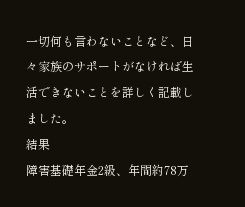一切何も言わないことなど、日々家族のサポートがなければ生活できないことを詳しく記載しました。
結果
障害基礎年金2級、年間約78万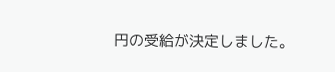円の受給が決定しました。